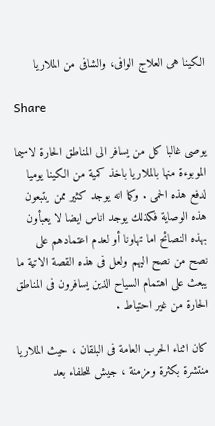الكينا هى العلاج الوافى، والشافى من الملاريا

Share

يوصى غالبا كل من يسافر الى المناطق الحارة لاسيما الموبوءة منها بالملاريا باخذ كمية من الكينا يوميا لدفع هذه الحمى . وكما انه يوجد كثير ممن يتبعون هذه الوصاية فكذلك يوجد اناس ايضا لا يعبأون بهذه النصائح اما تهاونا أو لعدم اعتمادهم على نصح من نصح اليهم ولعل فى هذه القصة الاتية ما يبعث على اهتمام السياح الذين يسافرون فى المناطق الحارة من غير احتياط .

كان اثناء الحرب العامة فى البلقان ، حيث الملاريا منتشرة بكثرة ومزمنة ، جيش للحلفاء بعد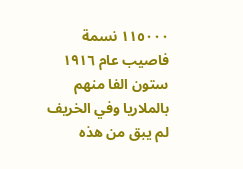١١٥٠٠٠ نسمة فاصيب عام ١٩١٦ ستون الفا منهم بالملاريا وفي الخريف لم يبق من هذه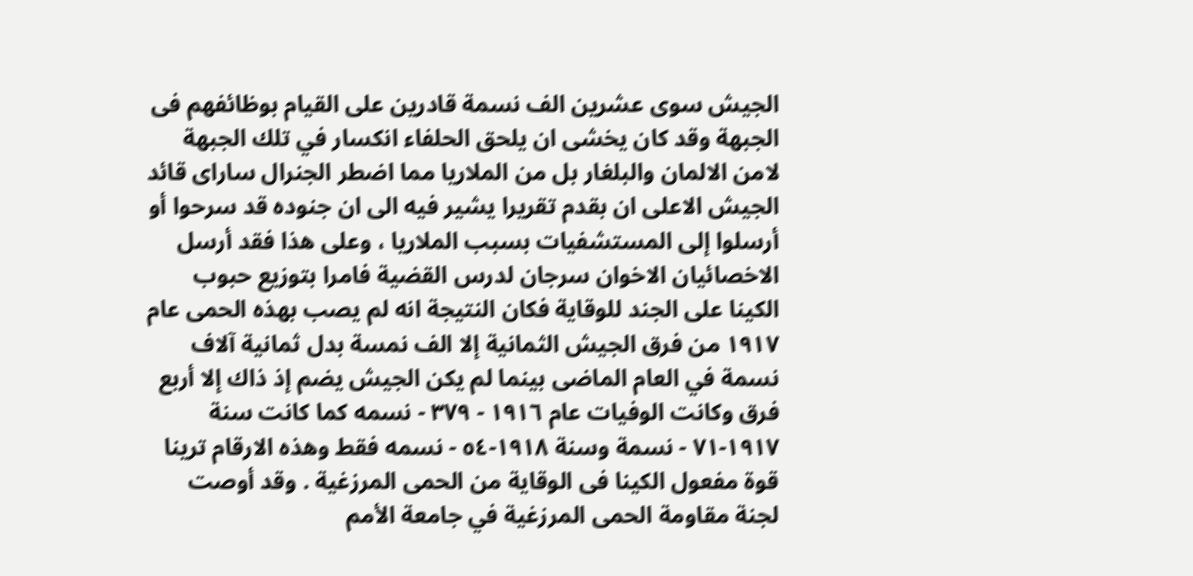الجيش سوى عشرين الف نسمة قادرين على القيام بوظائفهم فى الجبهة وقد كان يخشى ان يلحق الحلفاء انكسار في تلك الجبهة لامن الالمان والبلغار بل من الملاريا مما اضطر الجنرال ساراى قائد الجيش الاعلى ان بقدم تقريرا يشير فيه الى ان جنوده قد سرحوا أو أرسلوا إلى المستشفيات بسبب الملاريا ، وعلى هذا فقد أرسل الاخصائيان الاخوان سرجان لدرس القضية فامرا بتوزيع حبوب الكينا على الجند للوقاية فكان النتيجة انه لم يصب بهذه الحمى عام ١٩١٧ من فرق الجيش الثمانية إلا الف نمسة بدل ثمانية آلاف نسمة في العام الماضى بينما لم يكن الجيش يضم إذ ذاك إلا أربع فرق وكانت الوفيات عام ١٩١٦ - ٣٧٩ - نسمه كما كانت سنة ١٩١٧-٧١ - نسمة وسنة ١٩١٨-٥٤ - نسمه فقط وهذه الارقام ترينا قوة مفعول الكينا فى الوقاية من الحمى المرزغية . وقد أوصت لجنة مقاومة الحمى المرزغية في جامعة الأمم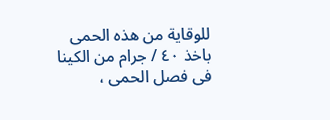للوقاية من هذه الحمى باخذ ٤٠ / جرام من الكينا فى فصل الحمى ،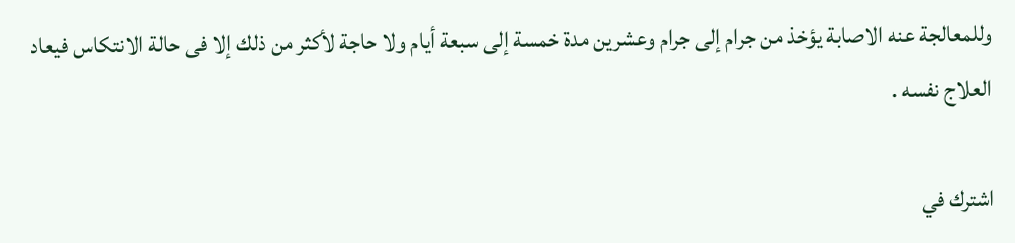وللمعالجة عنه الاصابة يؤخذ من جرام إلى جرام وعشرين مدة خمسة إلى سبعة أيام ولا حاجة لأكثر من ذلك إلا فى حالة الانتكاس فيعاد العلاج نفسه .

اشترك في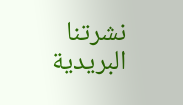نشرتنا البريدية